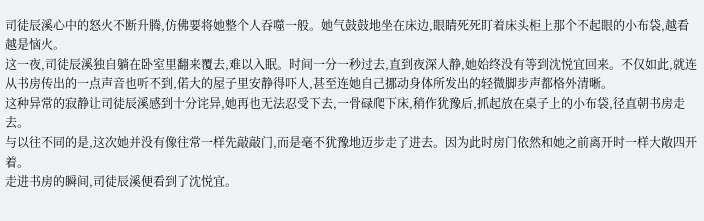司徒辰溪心中的怒火不断升腾,仿佛要将她整个人吞噬一般。她气鼓鼓地坐在床边,眼睛死死盯着床头柜上那个不起眼的小布袋,越看越是恼火。
这一夜,司徒辰溪独自躺在卧室里翻来覆去,难以入眠。时间一分一秒过去,直到夜深人静,她始终没有等到沈悦宜回来。不仅如此,就连从书房传出的一点声音也听不到,偌大的屋子里安静得吓人,甚至连她自己挪动身体所发出的轻微脚步声都格外清晰。
这种异常的寂静让司徒辰溪感到十分诧异,她再也无法忍受下去,一骨碌爬下床,稍作犹豫后,抓起放在桌子上的小布袋,径直朝书房走去。
与以往不同的是,这次她并没有像往常一样先敲敲门,而是毫不犹豫地迈步走了进去。因为此时房门依然和她之前离开时一样大敞四开着。
走进书房的瞬间,司徒辰溪便看到了沈悦宜。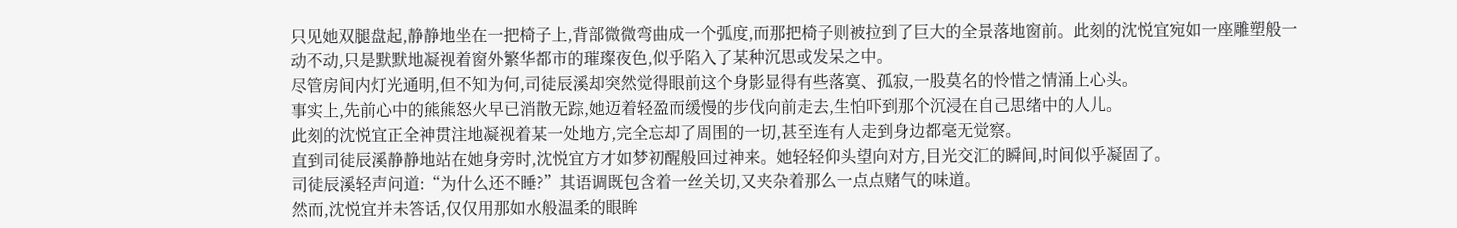只见她双腿盘起,静静地坐在一把椅子上,背部微微弯曲成一个弧度,而那把椅子则被拉到了巨大的全景落地窗前。此刻的沈悦宜宛如一座雕塑般一动不动,只是默默地凝视着窗外繁华都市的璀璨夜色,似乎陷入了某种沉思或发呆之中。
尽管房间内灯光通明,但不知为何,司徒辰溪却突然觉得眼前这个身影显得有些落寞、孤寂,一股莫名的怜惜之情涌上心头。
事实上,先前心中的熊熊怒火早已消散无踪,她迈着轻盈而缓慢的步伐向前走去,生怕吓到那个沉浸在自己思绪中的人儿。
此刻的沈悦宜正全神贯注地凝视着某一处地方,完全忘却了周围的一切,甚至连有人走到身边都毫无觉察。
直到司徒辰溪静静地站在她身旁时,沈悦宜方才如梦初醒般回过神来。她轻轻仰头望向对方,目光交汇的瞬间,时间似乎凝固了。
司徒辰溪轻声问道:“为什么还不睡?”其语调既包含着一丝关切,又夹杂着那么一点点赌气的味道。
然而,沈悦宜并未答话,仅仅用那如水般温柔的眼眸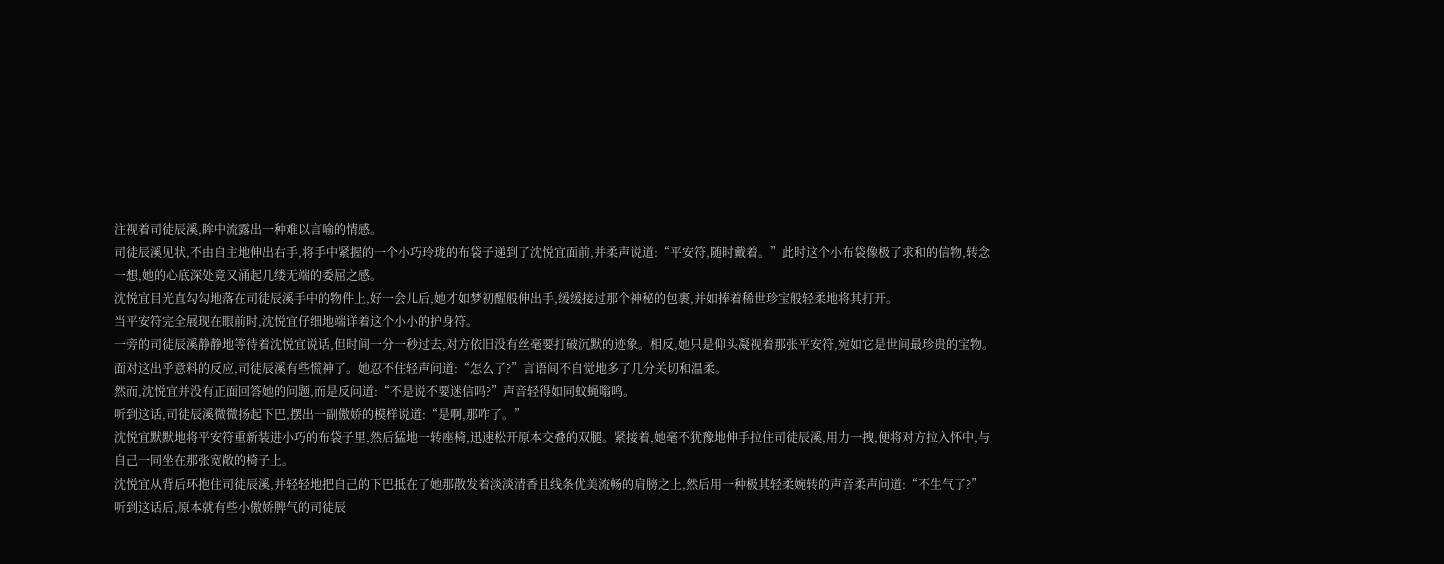注视着司徒辰溪,眸中流露出一种难以言喻的情感。
司徒辰溪见状,不由自主地伸出右手,将手中紧握的一个小巧玲珑的布袋子递到了沈悦宜面前,并柔声说道:“平安符,随时戴着。”此时这个小布袋像极了求和的信物,转念一想,她的心底深处竟又涌起几缕无端的委屈之感。
沈悦宜目光直勾勾地落在司徒辰溪手中的物件上,好一会儿后,她才如梦初醒般伸出手,缓缓接过那个神秘的包裹,并如捧着稀世珍宝般轻柔地将其打开。
当平安符完全展现在眼前时,沈悦宜仔细地端详着这个小小的护身符。
一旁的司徒辰溪静静地等待着沈悦宜说话,但时间一分一秒过去,对方依旧没有丝毫要打破沉默的迹象。相反,她只是仰头凝视着那张平安符,宛如它是世间最珍贵的宝物。
面对这出乎意料的反应,司徒辰溪有些慌神了。她忍不住轻声问道:“怎么了?”言语间不自觉地多了几分关切和温柔。
然而,沈悦宜并没有正面回答她的问题,而是反问道:“不是说不要迷信吗?”声音轻得如同蚊蝇嗡鸣。
听到这话,司徒辰溪微微扬起下巴,摆出一副傲娇的模样说道:“是啊,那咋了。”
沈悦宜默默地将平安符重新装进小巧的布袋子里,然后猛地一转座椅,迅速松开原本交叠的双腿。紧接着,她毫不犹豫地伸手拉住司徒辰溪,用力一拽,便将对方拉入怀中,与自己一同坐在那张宽敞的椅子上。
沈悦宜从背后环抱住司徒辰溪,并轻轻地把自己的下巴抵在了她那散发着淡淡清香且线条优美流畅的肩膀之上,然后用一种极其轻柔婉转的声音柔声问道:“不生气了?”
听到这话后,原本就有些小傲娇脾气的司徒辰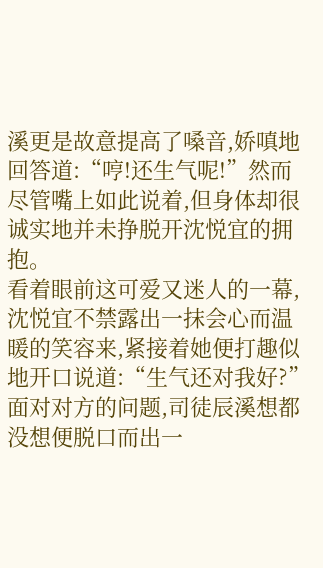溪更是故意提高了嗓音,娇嗔地回答道:“哼!还生气呢!”然而尽管嘴上如此说着,但身体却很诚实地并未挣脱开沈悦宜的拥抱。
看着眼前这可爱又迷人的一幕,沈悦宜不禁露出一抹会心而温暖的笑容来,紧接着她便打趣似地开口说道:“生气还对我好?”
面对对方的问题,司徒辰溪想都没想便脱口而出一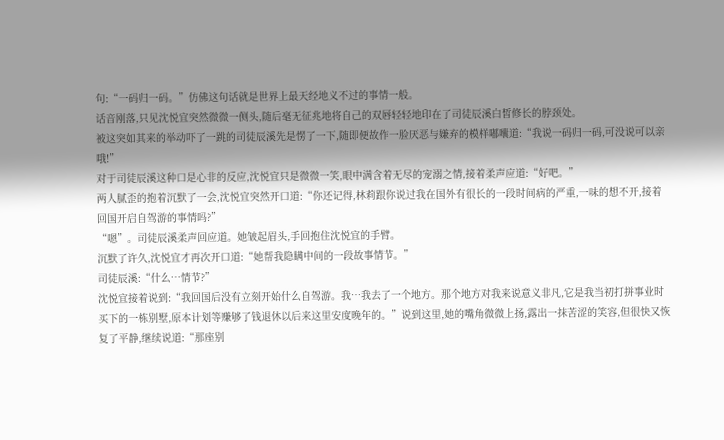句:“一码归一码。”仿佛这句话就是世界上最天经地义不过的事情一般。
话音刚落,只见沈悦宜突然微微一侧头,随后毫无征兆地将自己的双唇轻轻地印在了司徒辰溪白皙修长的脖颈处。
被这突如其来的举动吓了一跳的司徒辰溪先是愣了一下,随即便故作一脸厌恶与嫌弃的模样嘟囔道:“我说一码归一码,可没说可以亲哦!”
对于司徒辰溪这种口是心非的反应,沈悦宜只是微微一笑,眼中满含着无尽的宠溺之情,接着柔声应道:“好吧。”
两人腻歪的抱着沉默了一会,沈悦宜突然开口道:“你还记得,林莉跟你说过我在国外有很长的一段时间病的严重,一味的想不开,接着回国开启自驾游的事情吗?”
“嗯”。司徒辰溪柔声回应道。她皱起眉头,手回抱住沈悦宜的手臂。
沉默了许久,沈悦宜才再次开口道:“她帮我隐瞒中间的一段故事情节。”
司徒辰溪:“什么…情节?”
沈悦宜接着说到:“我回国后没有立刻开始什么自驾游。我…我去了一个地方。那个地方对我来说意义非凡,它是我当初打拼事业时买下的一栋别墅,原本计划等赚够了钱退休以后来这里安度晚年的。”说到这里,她的嘴角微微上扬,露出一抹苦涩的笑容,但很快又恢复了平静,继续说道:“那座别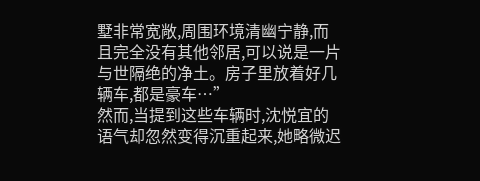墅非常宽敞,周围环境清幽宁静,而且完全没有其他邻居,可以说是一片与世隔绝的净土。房子里放着好几辆车,都是豪车…”
然而,当提到这些车辆时,沈悦宜的语气却忽然变得沉重起来,她略微迟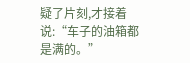疑了片刻,才接着说:“车子的油箱都是满的。”